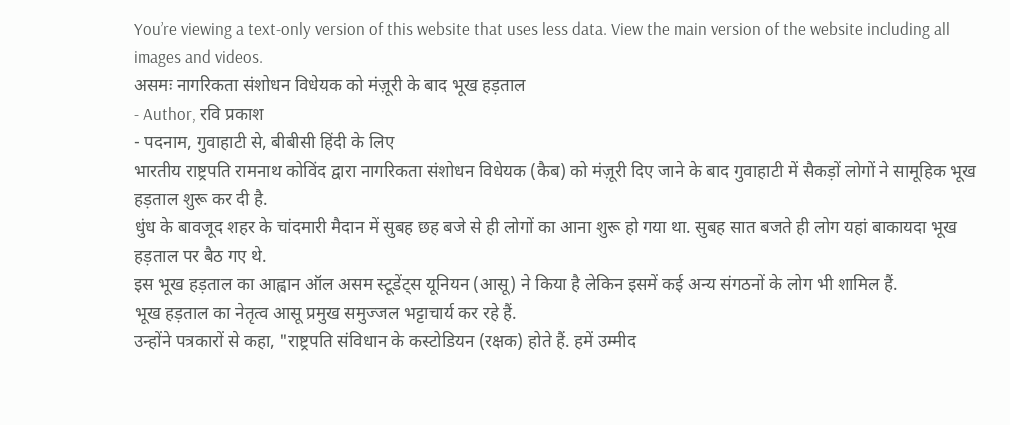You’re viewing a text-only version of this website that uses less data. View the main version of the website including all images and videos.
असमः नागरिकता संशोधन विधेयक को मंज़ूरी के बाद भूख हड़ताल
- Author, रवि प्रकाश
- पदनाम, गुवाहाटी से, बीबीसी हिंदी के लिए
भारतीय राष्ट्रपति रामनाथ कोविंद द्वारा नागरिकता संशोधन विधेयक (कैब) को मंज़ूरी दिए जाने के बाद गुवाहाटी में सैकड़ों लोगों ने सामूहिक भूख हड़ताल शुरू कर दी है.
धुंध के बावजूद शहर के चांदमारी मैदान में सुबह छह बजे से ही लोगों का आना शुरू हो गया था. सुबह सात बजते ही लोग यहां बाकायदा भूख हड़ताल पर बैठ गए थे.
इस भूख हड़ताल का आह्वान ऑल असम स्टूडेंट्स यूनियन (आसू) ने किया है लेकिन इसमें कई अन्य संगठनों के लोग भी शामिल हैं.
भूख हड़ताल का नेतृत्व आसू प्रमुख समुज्जल भट्टाचार्य कर रहे हैं.
उन्होंने पत्रकारों से कहा, "राष्ट्रपति संविधान के कस्टोडियन (रक्षक) होते हैं. हमें उम्मीद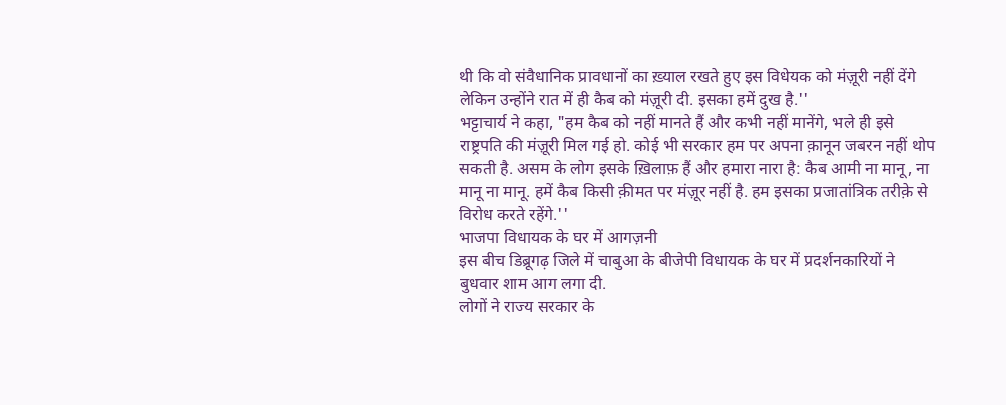थी कि वो संवैधानिक प्रावधानों का ख़्याल रखते हुए इस विधेयक को मंज़ूरी नहीं देंगे लेकिन उन्होंने रात में ही कैब को मंज़ूरी दी. इसका हमें दुख है.''
भट्टाचार्य ने कहा, "हम कैब को नहीं मानते हैं और कभी नहीं मानेंगे, भले ही इसे राष्ट्रपति की मंज़ूरी मिल गई हो. कोई भी सरकार हम पर अपना क़ानून जबरन नहीं थोप सकती है. असम के लोग इसके ख़िलाफ़ हैं और हमारा नारा है: कैब आमी ना मानू, ना मानू ना मानू. हमें कैब किसी क़ीमत पर मंज़ूर नहीं है. हम इसका प्रजातांत्रिक तरीक़े से विरोध करते रहेंगे.''
भाजपा विधायक के घर में आगज़नी
इस बीच डिब्रूगढ़ जिले में चाबुआ के बीजेपी विधायक के घर में प्रदर्शनकारियों ने बुधवार शाम आग लगा दी.
लोगों ने राज्य सरकार के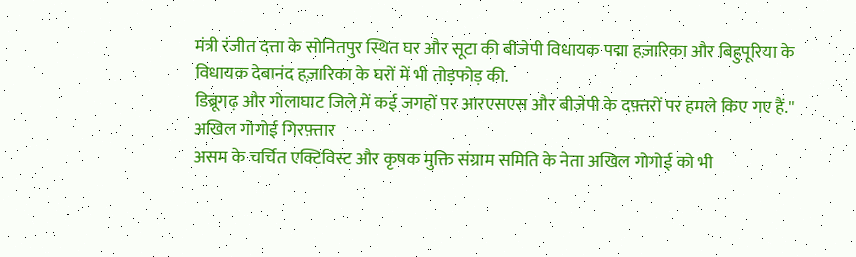मंत्री रंजीत दत्ता के सोनितपुर स्थित घर और सूटा की बीजेपी विधायक पद्मा हज़ारिका और बिहुपूरिया के विधायक देबानंद हज़ारिका के घरों में भी तोड़फोड़ की.
डिब्रूगढ़ और गोलाघाट जिले में कई जगहों पर आरएसएस और बीजेपी के दफ़्तरों पर हमले किए गए हैं.''
अखिल गोगोई गिरफ़्तार
असम के चर्चित एक्टिविस्ट और कृषक मुक्ति संग्राम समिति के नेता अखिल गोगोई को भी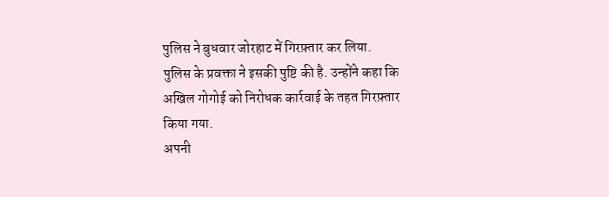पुलिस ने बुधवार जोरहाट में गिरफ़्तार कर लिया.
पुलिस के प्रवक्ता ने इसकी पुष्टि की है. उन्होंने कहा कि अखिल गोगोई को निरोधक कार्रवाई के तहत गिरफ़्तार किया गया.
अपनी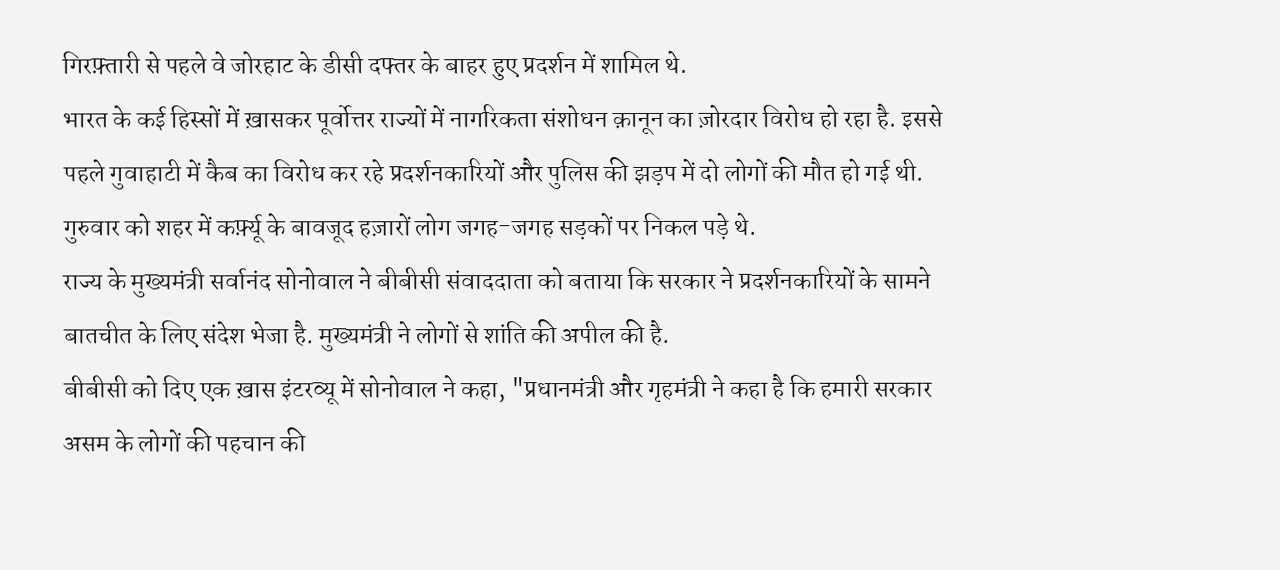गिरफ़्तारी से पहले वे जोरहाट के डीसी दफ्तर के बाहर हुए प्रदर्शन में शामिल थे.
भारत के कई हिस्सों में ख़ासकर पूर्वोत्तर राज्यों में नागरिकता संशोधन क़ानून का ज़ोरदार विरोध हो रहा है. इससे पहले गुवाहाटी में कैब का विरोध कर रहे प्रदर्शनकारियों और पुलिस की झड़प में दो लोगों की मौत हो गई थी.
गुरुवार को शहर में कर्फ़्यू के बावजूद हज़ारों लोग जगह-जगह सड़कों पर निकल पड़े थे.
राज्य के मुख्यमंत्री सर्वानंद सोनोवाल ने बीबीसी संवाददाता को बताया कि सरकार ने प्रदर्शनकारियों के सामने बातचीत के लिए संदेश भेजा है. मुख्यमंत्री ने लोगों से शांति की अपील की है.
बीबीसी को दिए एक ख़ास इंटरव्यू में सोनोवाल ने कहा, "प्रधानमंत्री और गृहमंत्री ने कहा है कि हमारी सरकार असम के लोगों की पहचान की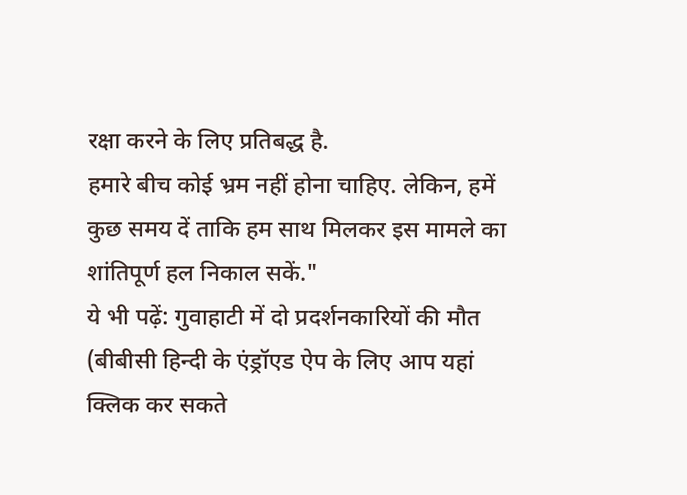रक्षा करने के लिए प्रतिबद्ध है.
हमारे बीच कोई भ्रम नहीं होना चाहिए. लेकिन, हमें कुछ समय दें ताकि हम साथ मिलकर इस मामले का शांतिपूर्ण हल निकाल सकें."
ये भी पढ़ें: गुवाहाटी में दो प्रदर्शनकारियों की मौत
(बीबीसी हिन्दी के एंड्रॉएड ऐप के लिए आप यहां क्लिक कर सकते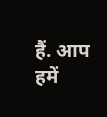हैं. आप हमें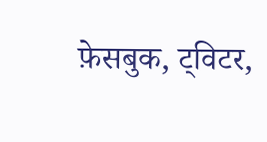फ़ेसबुक, ट्विटर,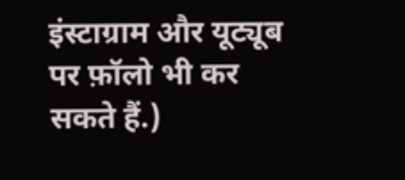इंस्टाग्राम और यूट्यूब पर फ़ॉलो भी कर सकते हैं.)